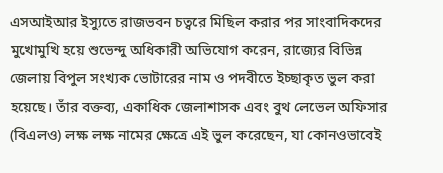এসআইআর ইস্যুতে রাজভবন চত্বরে মিছিল করার পর সাংবাদিকদের মুখোমুখি হয়ে শুভেন্দু অধিকারী অভিযোগ করেন, রাজ্যের বিভিন্ন জেলায় বিপুল সংখ্যক ভোটারের নাম ও পদবীতে ইচ্ছাকৃত ভুল করা হয়েছে। তাঁর বক্তব্য, একাধিক জেলাশাসক এবং বুথ লেভেল অফিসার (বিএলও) লক্ষ লক্ষ নামের ক্ষেত্রে এই ভুল করেছেন, যা কোনওভাবেই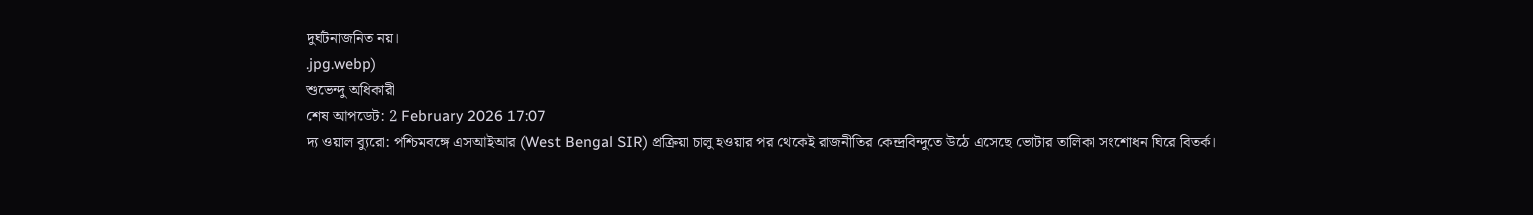দুর্ঘটনাজনিত নয়।
.jpg.webp)
শুভেন্দু অধিকারী
শেষ আপডেট: 2 February 2026 17:07
দ্য ওয়াল ব্যুরো: পশ্চিমবঙ্গে এসআইআর (West Bengal SIR) প্রক্রিয়া চালু হওয়ার পর থেকেই রাজনীতির কেন্দ্রবিন্দুতে উঠে এসেছে ভোটার তালিকা সংশোধন ঘিরে বিতর্ক।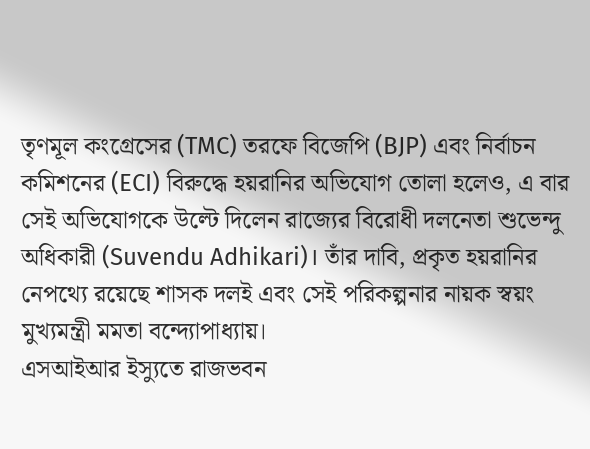তৃণমূল কংগ্রেসের (TMC) তরফে বিজেপি (BJP) এবং নির্বাচন কমিশনের (ECI) বিরুদ্ধে হয়রানির অভিযোগ তোলা হলেও, এ বার সেই অভিযোগকে উল্টে দিলেন রাজ্যের বিরোধী দলনেতা শুভেন্দু অধিকারী (Suvendu Adhikari)। তাঁর দাবি, প্রকৃত হয়রানির নেপথ্যে রয়েছে শাসক দলই এবং সেই পরিকল্পনার নায়ক স্বয়ং মুখ্যমন্ত্রী মমতা বন্দ্যোপাধ্যায়।
এসআইআর ইস্যুতে রাজভবন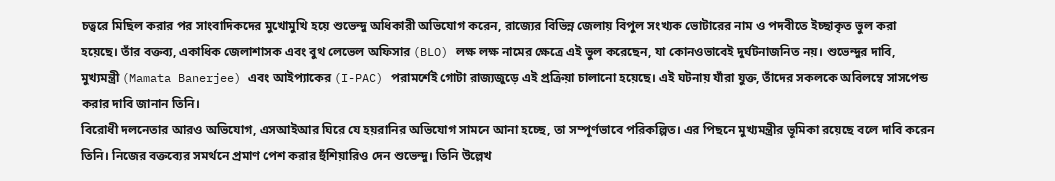চত্বরে মিছিল করার পর সাংবাদিকদের মুখোমুখি হয়ে শুভেন্দু অধিকারী অভিযোগ করেন, রাজ্যের বিভিন্ন জেলায় বিপুল সংখ্যক ভোটারের নাম ও পদবীতে ইচ্ছাকৃত ভুল করা হয়েছে। তাঁর বক্তব্য, একাধিক জেলাশাসক এবং বুথ লেভেল অফিসার (BLO) লক্ষ লক্ষ নামের ক্ষেত্রে এই ভুল করেছেন, যা কোনওভাবেই দুর্ঘটনাজনিত নয়। শুভেন্দুর দাবি, মুখ্যমন্ত্রী (Mamata Banerjee) এবং আইপ্যাকের (I-PAC) পরামর্শেই গোটা রাজ্যজুড়ে এই প্রক্রিয়া চালানো হয়েছে। এই ঘটনায় যাঁরা যুক্ত, তাঁদের সকলকে অবিলম্বে সাসপেন্ড করার দাবি জানান তিনি।
বিরোধী দলনেতার আরও অভিযোগ, এসআইআর ঘিরে যে হয়রানির অভিযোগ সামনে আনা হচ্ছে, তা সম্পূর্ণভাবে পরিকল্পিত। এর পিছনে মুখ্যমন্ত্রীর ভূমিকা রয়েছে বলে দাবি করেন তিনি। নিজের বক্তব্যের সমর্থনে প্রমাণ পেশ করার হুঁশিয়ারিও দেন শুভেন্দু। তিনি উল্লেখ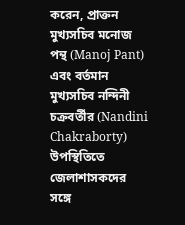করেন, প্রাক্তন মুখ্যসচিব মনোজ পন্থ (Manoj Pant) এবং বর্তমান মুখ্যসচিব নন্দিনী চক্রবর্তীর (Nandini Chakraborty) উপস্থিতিতে জেলাশাসকদের সঙ্গে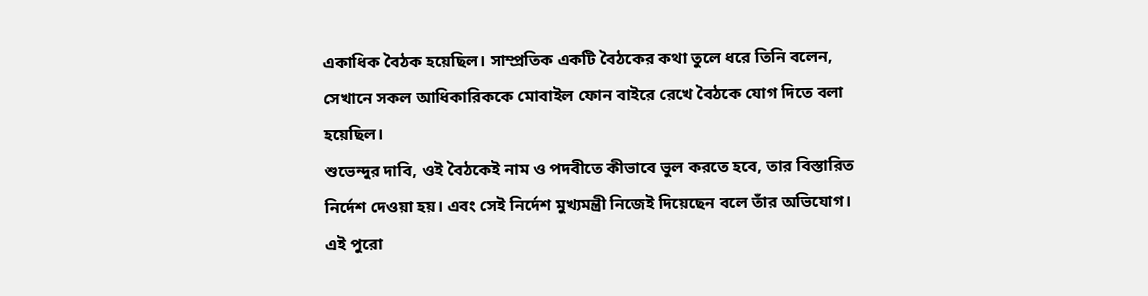একাধিক বৈঠক হয়েছিল। সাম্প্রতিক একটি বৈঠকের কথা তুলে ধরে তিনি বলেন, সেখানে সকল আধিকারিককে মোবাইল ফোন বাইরে রেখে বৈঠকে যোগ দিতে বলা হয়েছিল।
শুভেন্দুর দাবি, ওই বৈঠকেই নাম ও পদবীতে কীভাবে ভুল করতে হবে, তার বিস্তারিত নির্দেশ দেওয়া হয়। এবং সেই নির্দেশ মুখ্যমন্ত্রী নিজেই দিয়েছেন বলে তাঁর অভিযোগ। এই পুরো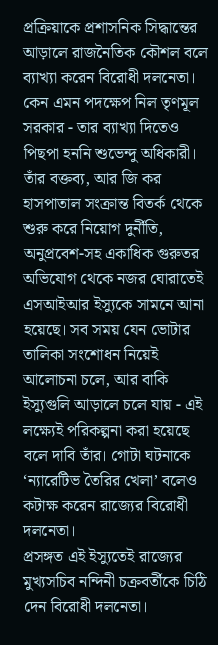প্রক্রিয়াকে প্রশাসনিক সিদ্ধান্তের আড়ালে রাজনৈতিক কৌশল বলে ব্যাখ্যা করেন বিরোধী দলনেতা।
কেন এমন পদক্ষেপ নিল তৃণমূল সরকার - তার ব্যাখ্যা দিতেও পিছপা হননি শুভেন্দু অধিকারী। তাঁর বক্তব্য, আর জি কর হাসপাতাল সংক্রান্ত বিতর্ক থেকে শুরু করে নিয়োগ দুর্নীতি, অনুপ্রবেশ-সহ একাধিক গুরুতর অভিযোগ থেকে নজর ঘোরাতেই এসআইআর ইস্যুকে সামনে আনা হয়েছে। সব সময় যেন ভোটার তালিকা সংশোধন নিয়েই আলোচনা চলে, আর বাকি ইস্যুগুলি আড়ালে চলে যায় - এই লক্ষ্যেই পরিকল্পনা করা হয়েছে বলে দাবি তাঁর। গোটা ঘটনাকে ‘ন্যারেটিভ তৈরির খেলা’ বলেও কটাক্ষ করেন রাজ্যের বিরোধী দলনেতা।
প্রসঙ্গত এই ইস্যুতেই রাজ্যের মুখ্যসচিব নন্দিনী চক্রবর্তীকে চিঠি দেন বিরোধী দলনেতা।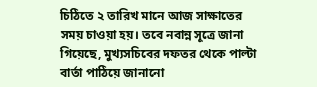চিঠিতে ২ তারিখ মানে আজ সাক্ষাতের সময় চাওয়া হয়। তবে নবান্ন সূত্রে জানা গিয়েছে, মুখ্যসচিবের দফতর থেকে পাল্টা বার্তা পাঠিয়ে জানানো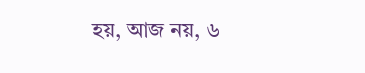হয়, আজ নয়, ৬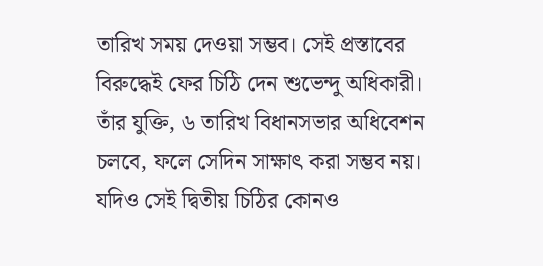তারিখ সময় দেওয়া সম্ভব। সেই প্রস্তাবের বিরুদ্ধেই ফের চিঠি দেন শুভেন্দু অধিকারী। তাঁর যুক্তি, ৬ তারিখ বিধানসভার অধিবেশন চলবে, ফলে সেদিন সাক্ষাৎ করা সম্ভব নয়। যদিও সেই দ্বিতীয় চিঠির কোনও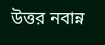উত্তর নবান্ন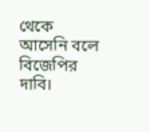থেকে আসেনি বলে বিজেপির দাবি।